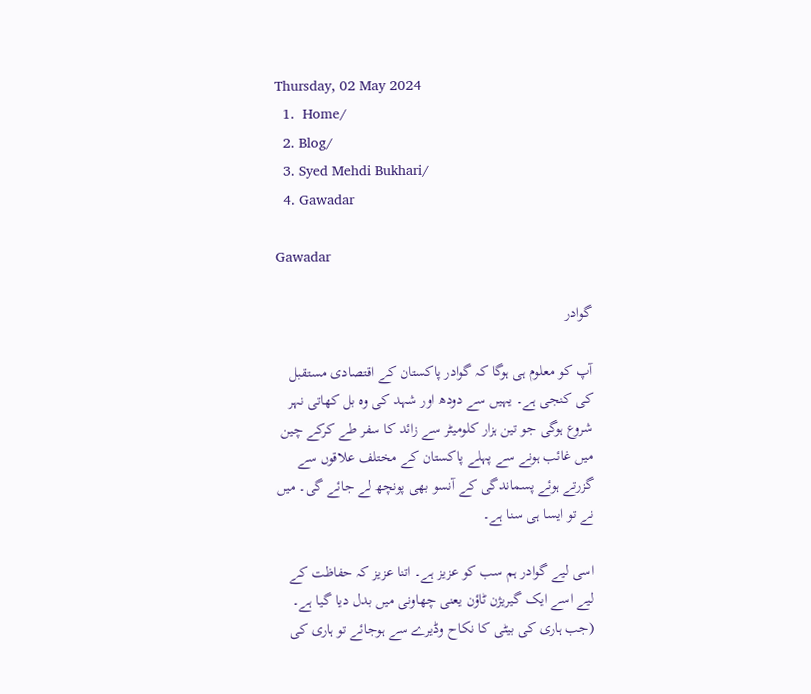Thursday, 02 May 2024
  1.  Home/
  2. Blog/
  3. Syed Mehdi Bukhari/
  4. Gawadar

Gawadar

گوادر

آپ کو معلوم ہی ہوگا کہ گوادر پاکستان کے اقتصادی مستقبل کی کنجی ہے۔ یہیں سے دودھ اور شہد کی وہ بل کھاتی نہر شروع ہوگی جو تین ہزار کلومیٹر سے زائد کا سفر طے کرکے چین میں غائب ہونے سے پہلے پاکستان کے مختلف علاقوں سے گزرتے ہوئے پسماندگی کے آنسو بھی پونچھ لے جائے گی۔ میں نے تو ایسا ہی سنا ہے۔

اسی لیے گوادر ہم سب کو عزیز ہے۔ اتنا عزیز کہ حفاظت کے لیے اسے ایک گیریژن ٹاؤن یعنی چھاونی میں بدل دیا گیا ہے۔ (جب ہاری کی بیٹی کا نکاح وڈیرے سے ہوجائے تو ہاری کی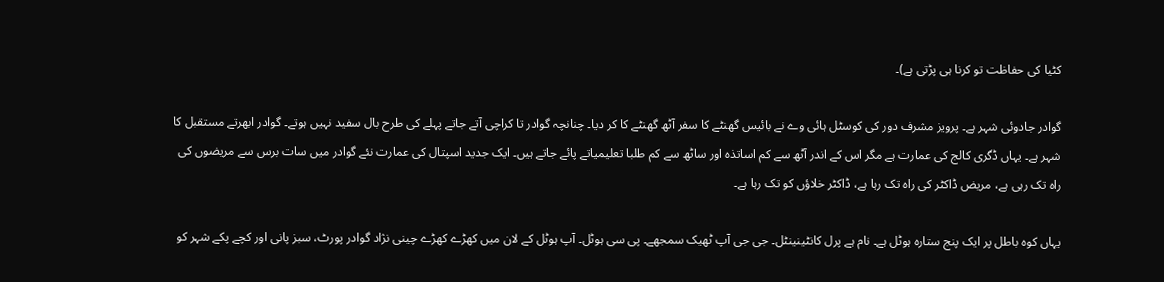کٹیا کی حفاظت تو کرنا ہی پڑتی ہے)۔

گوادر جادوئی شہر ہے۔ پرویز مشرف دور کی کوسٹل ہائی وے نے بائیس گھنٹے کا سفر آٹھ گھنٹے کا کر دیا۔ چنانچہ گوادر تا کراچی آتے جاتے پہلے کی طرح بال سفید نہیں ہوتے۔ گوادر ابھرتے مستقبل کا شہر ہے۔ یہاں ڈگری کالج کی عمارت ہے مگر اس کے اندر آٹھ سے کم اساتذہ اور ساٹھ سے کم طلبا تعلیمیاتے پائے جاتے ہیں۔ ایک جدید اسپتال کی عمارت نئے گوادر میں سات برس سے مریضوں کی راہ تک رہی ہے، مریض ڈاکٹر کی راہ تک رہا ہے، ڈاکٹر خلاؤں کو تک رہا ہے۔

یہاں کوہ باطل پر ایک پنج ستارہ ہوٹل ہے۔ نام ہے پرل کانٹینینٹل۔ جی جی آپ ٹھیک سمجھے۔ پی سی ہوٹل۔ آپ ہوٹل کے لان میں کھڑے کھڑے چینی نژاد گوادر پورٹ، سبز پانی اور کچے پکے شہر کو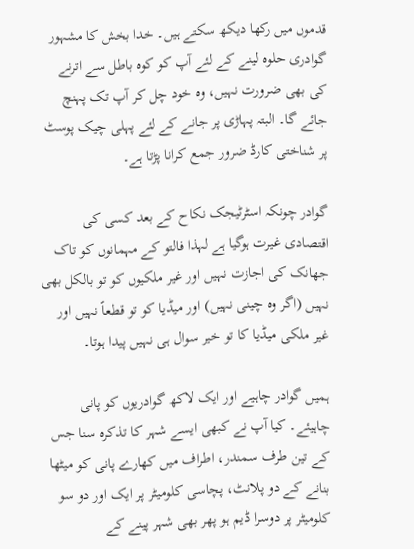قدموں میں رکھا دیکھ سکتے ہیں۔ خدا بخش کا مشہور گوادری حلوہ لینے کے لئے آپ کو کوہ باطل سے اترنے کی بھی ضرورت نہیں، وہ خود چل کر آپ تک پہنچ جائے گا۔ البتہ پہاڑی پر جانے کے لئے پہلی چیک پوسٹ پر شناختی کارڈ ضرور جمع کرانا پڑتا ہے۔

گوادر چونکہ اسٹرٹیجک نکاح کے بعد کسی کی اقتصادی غیرت ہوگیا ہے لہذا فالتو کے مہمانوں کو تاک جھانک کی اجازت نہیں اور غیر ملکیوں کو تو بالکل بھی نہیں (اگر وہ چینی نہیں) اور میڈیا کو تو قطعاً نہیں اور غیر ملکی میڈیا کا تو خیر سوال ہی نہیں پیدا ہوتا۔

ہمیں گوادر چاہیے اور ایک لاکھ گوادریوں کو پانی چاہیئے۔ کیا آپ نے کبھی ایسے شہر کا تذکرہ سنا جس کے تین طرف سمندر، اطراف میں کھارے پانی کو میٹھا بنانے کے دو پلانٹ، پچاسی کلومیٹر پر ایک اور دو سو کلومیٹر پر دوسرا ڈیم ہو پھر بھی شہر پینے کے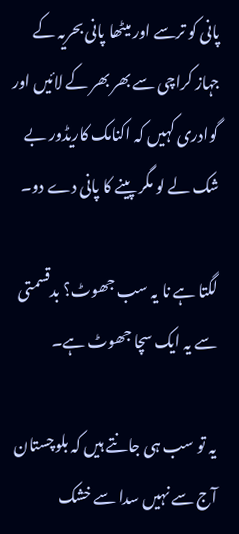پانی کو ترسے اور میٹھا پانی بحریہ کے جہاز کراچی سے بھر بھر کے لائیں اور گوادری کہیں کہ اکنامک کاریڈور بے شک لے لو مگر پینے کا پانی دے دو۔

لگتا ہے نا یہ سب جھوٹ؟ بدقسمتی سے یہ ایک سچا جھوٹ ہے۔

یہ تو سب ہی جانتے ہیں کہ بلوچستان آج سے نہیں سدا سے خشک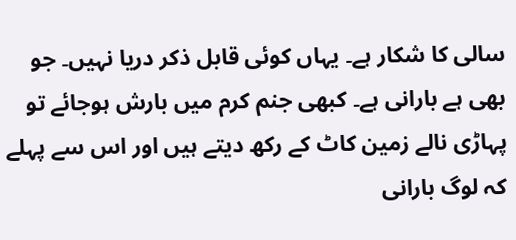سالی کا شکار ہے۔ یہاں کوئی قابل ذکر دریا نہیں۔ جو بھی ہے بارانی ہے۔ کبھی جنم کرم میں بارش ہوجائے تو پہاڑی نالے زمین کاٹ کے رکھ دیتے ہیں اور اس سے پہلے کہ لوگ بارانی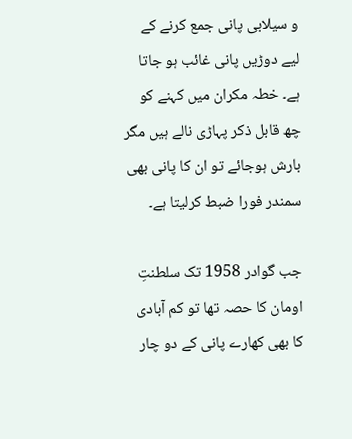و سیلابی پانی جمع کرنے کے لیے دوڑیں پانی غائب ہو جاتا ہے۔ خطہ مکران میں کہنے کو چھ قابل ذکر پہاڑی نالے ہیں مگر بارش ہوجائے تو ان کا پانی بھی سمندر فورا ضبط کرلیتا ہے۔

جب گوادر 1958 تک سلطنتِ اومان کا حصہ تھا تو کم آبادی کا بھی کھارے پانی کے دو چار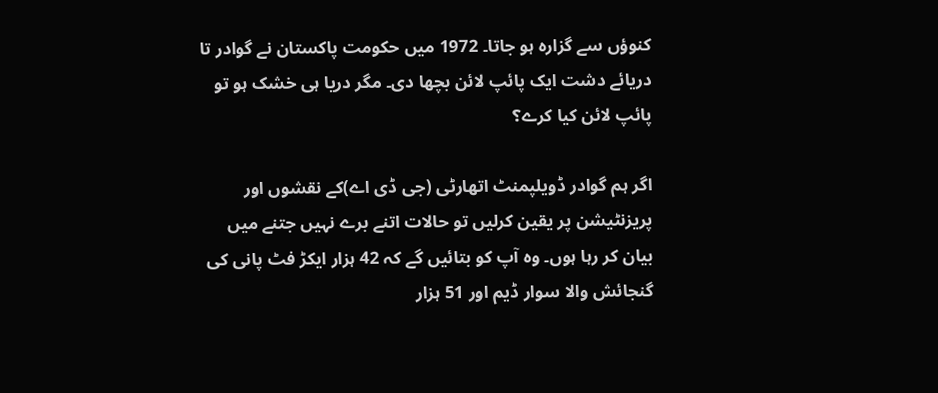کنوؤں سے گزارہ ہو جاتا۔ 1972 میں حکومت پاکستان نے گوادر تا دریائے دشت ایک پائپ لائن بچھا دی۔ مگر دریا ہی خشک ہو تو پائپ لائن کیا کرے؟

اگر ہم گوادر ڈویلپمنٹ اتھارٹی (جی ڈی اے)کے نقشوں اور پریزنٹیشن پر یقین کرلیں تو حالات اتنے برے نہیں جتنے میں بیان کر رہا ہوں۔ وہ آپ کو بتائیں گے کہ 42 ہزار ایکڑ فٹ پانی کی گنجائش والا سوار ڈیم اور 51 ہزار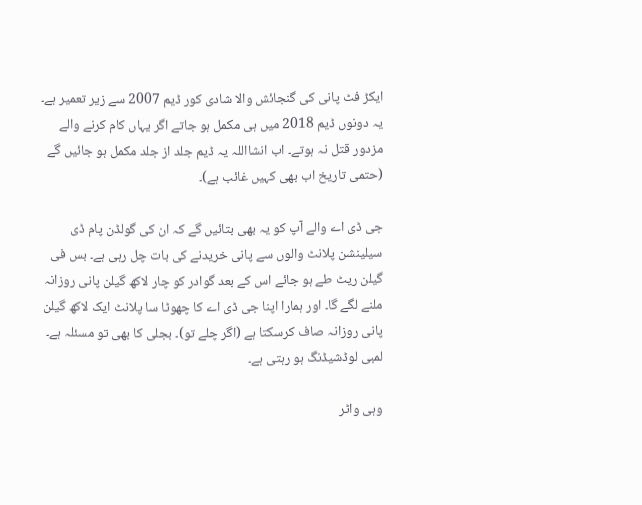ایکڑ فٹ پانی کی گنجائش والا شادی کور ڈیم 2007 سے زیر تعمیر ہے۔ یہ دونوں ڈیم 2018 میں ہی مکمل ہو جاتے اگر یہاں کام کرنے والے مزدور قتل نہ ہوتے۔ اب انشااللہ یہ ڈیم جلد از جلد مکمل ہو جائیں گے (حتمی تاریخ اب بھی کہیں غائب ہے)۔

جی ڈی اے والے آپ کو یہ بھی بتائیں گے کہ ان کی گولڈن پام ڈی سیلینشن پلانٹ والوں سے پانی خریدنے کی بات چل رہی ہے۔ بس فی گیلن ریٹ طے ہو جائے اس کے بعد گوادر کو چار لاکھ گیلن پانی روزانہ ملنے لگے گا۔ اور ہمارا اپنا جی ڈی اے کا چھوٹا سا پلانٹ ایک لاکھ گیلن پانی روزانہ صاف کرسکتا ہے (اگر چلے تو)۔ بجلی کا بھی تو مسئلہ ہے۔ لمبی لوڈشیڈنگ ہو رہتی ہے۔

وہی واٹر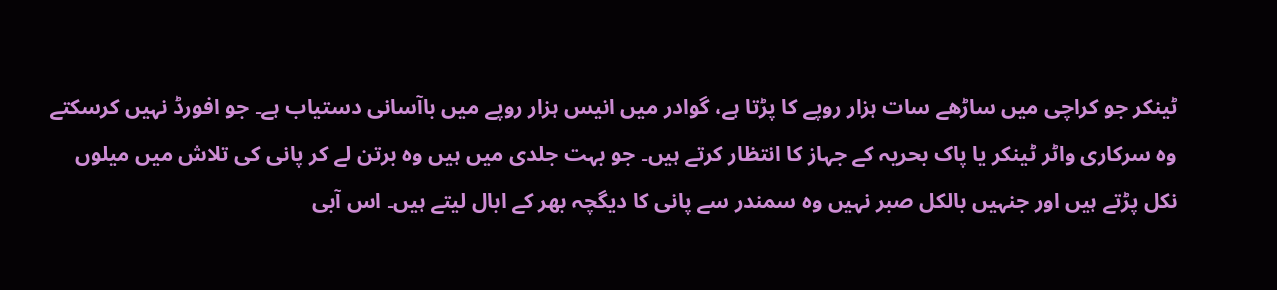ٹینکر جو کراچی میں ساڑھے سات ہزار روپے کا پڑتا ہے، گوادر میں انیس ہزار روپے میں باآسانی دستیاب ہے۔ جو افورڈ نہیں کرسکتے وہ سرکاری واٹر ٹینکر یا پاک بحریہ کے جہاز کا انتظار کرتے ہیں۔ جو بہت جلدی میں ہیں وہ برتن لے کر پانی کی تلاش میں میلوں نکل پڑتے ہیں اور جنہیں بالکل صبر نہیں وہ سمندر سے پانی کا دیگچہ بھر کے ابال لیتے ہیں۔ اس آبی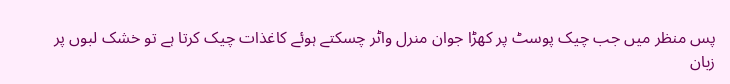پس منظر میں جب چیک پوسٹ پر کھڑا جوان منرل واٹر چسکتے ہوئے کاغذات چیک کرتا ہے تو خشک لبوں پر زبان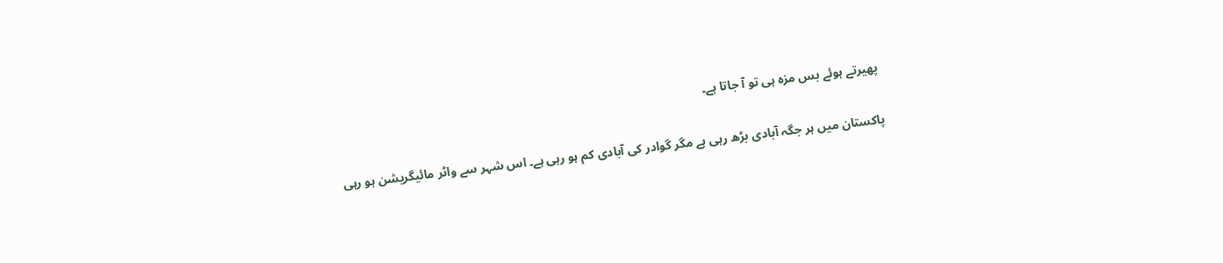پھیرتے ہوئے بس مزہ ہی تو آ جاتا ہے۔

پاکستان میں ہر جگہ آبادی بڑھ رہی ہے مگر گوادر کی آبادی کم ہو رہی ہے۔ اس شہر سے واٹر مائیگریشن ہو رہی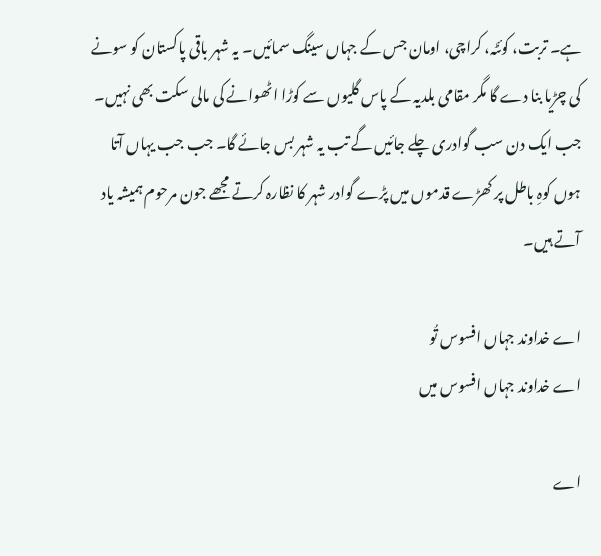ہے۔ تربت، کوئٹہ، کراچی، اومان جس کے جہاں سینگ سمائیں۔ یہ شہر باقی پاکستان کو سونے کی چڑیا بنا دے گا مگر مقامی بلدیہ کے پاس گلیوں سے کوڑا اٹھوانے کی مالی سکت بھی نہیں۔ جب ایک دن سب گوادری چلے جائیں گے تب یہ شہر بس جائے گا۔ جب جب یہاں آتا ہوں کوہِ باطل پر کھڑے قدموں میں پڑے گوادر شہر کا نظارہ کرتے مجھے جون مرحوم ہمیشہ یاد آتے ہیں۔

اے خداوند جہاں افسوس تُو
اے خداوند جہاں افسوس میں

اے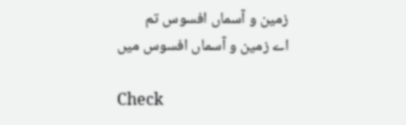زمین و آسماں افسوس تم
اے زمین و آسماں افسوس میں

Check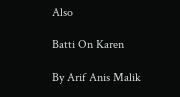Also

Batti On Karen

By Arif Anis Malik